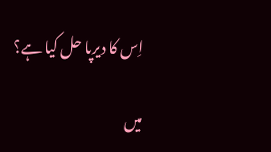اِس کا ديرپا حل کيا ہے؟

ميں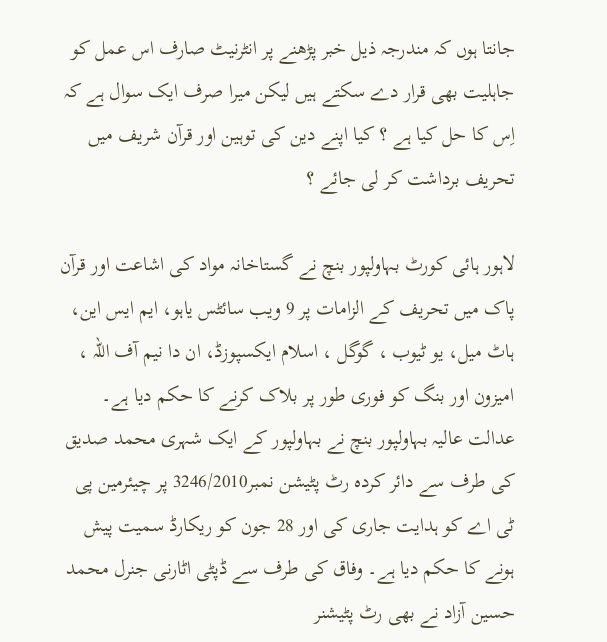جانتا ہوں کہ مندرجہ ذيل خبر پڑھنے پر انٹرنيٹ صارف اس عمل کو جاہليت بھی قرار دے سکتے ہيں ليکن ميرا صرف ايک سوال ہے کہ اِس کا حل کيا ہے ؟ کيا اپنے دين کی توہين اور قرآن شريف ميں تحريف برداشت کر لی جائے ؟

لاہور ہائی کورٹ بہاولپور بنچ نے گستاخانہ مواد کی اشاعت اور قرآن پاک میں تحریف کے الزامات پر 9 ویب سائٹس یاہو، ایم ایس این، ہاٹ میل، یو ٹیوب ، گوگل ، اسلام ایکسپوزڈ، ان دا نیم آف اللہ ، امیزون اور بنگ کو فوری طور پر بلاک کرنے کا حکم دیا ہے۔ عدالت عالیہ بہاولپور بنچ نے بہاولپور کے ایک شہری محمد صدیق کی طرف سے دائر کردہ رٹ پٹیشن نمبر3246/2010 پر چیئرمین پی ٹی اے کو ہدایت جاری کی اور 28 جون کو ریکارڈ سمیت پیش ہونے کا حکم دیا ہے۔ وفاق کی طرف سے ڈپٹی اٹارنی جنرل محمد حسین آزاد نے بھی رٹ پٹیشنر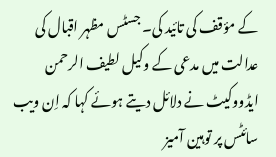کے مؤقف کی تائید کی۔ جسٹس مظہر اقبال کی عدالت میں مدعی کے وکیل لطیف الرحمن ایڈووکیٹ نے دلائل دیتے ہوئے کہا کہ اِن ویب سائٹس پر توہین آمیز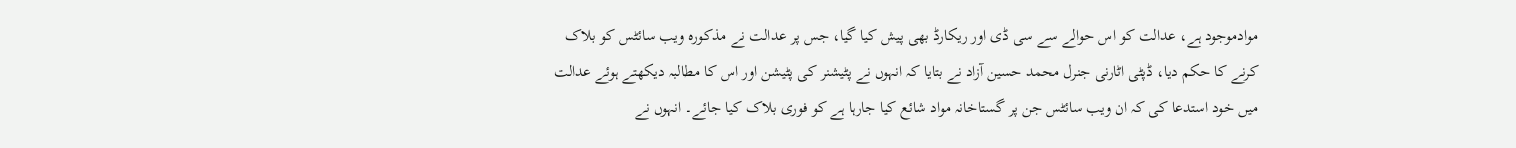موادموجود ہے، عدالت کو اس حوالے سے سی ڈی اور ریکارڈ بھی پیش کیا گیا، جس پر عدالت نے مذکورہ ویب سائٹس کو بلاک کرنے کا حکم دیا، ڈپٹی اٹارنی جنرل محمد حسین آزاد نے بتایا کہ انہوں نے پٹیشنر کی پٹیشن اور اس کا مطالبہ دیکھتے ہوئے عدالت میں خود استدعا کی کہ ان ویب سائٹس جن پر گستاخانہ مواد شائع کیا جارہا ہے کو فوری بلاک کیا جائے۔ انہوں نے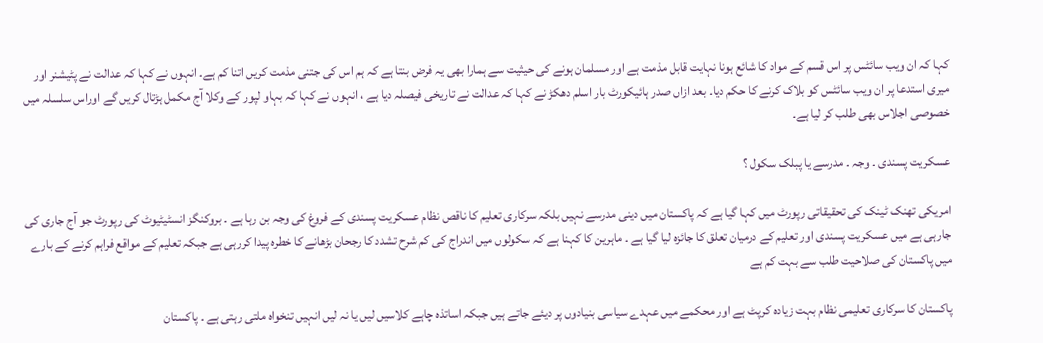کہا کہ ان ویب سائٹس پر اس قسم کے مواد کا شائع ہونا نہایت قابل مذمت ہے اور مسلمان ہونے کی حیثیت سے ہمارا بھی یہ فرض بنتا ہے کہ ہم اس کی جتنی مذمت کریں اتنا کم ہے۔ انہوں نے کہا کہ عدالت نے پٹیشنر اور میری استدعا پر ان ویب سائٹس کو بلاک کرنے کا حکم دیا۔ بعد ازاں صدر ہائیکورٹ بار اسلم دھکڑ نے کہا کہ عدالت نے تاریخی فیصلہ دیا ہے ، انہوں نے کہا کہ بہاو لپور کے وکلا آج مکمل ہڑتال کریں گے اوراس سلسلہ میں خصوصی اجلاس بھی طلب کر لیا ہے۔

عسکريت پسندی ۔ وجہ ۔ مدرسے يا پبلک سکول ؟

امریکی تھنک ٹینک کی تحقیقاتی رپورٹ میں کہا گیا ہے کہ پاکستان میں دینی مدرسے نہیں بلکہ سرکاری تعلیم کا ناقص نظام عسکریت پسندی کے فروغ کی وجہ بن رہا ہے ۔ بروکنگز انسٹيٹیوٹ کی رپورٹ جو آج جاری کی جارہی ہے میں عسکریت پسندی اور تعلیم کے درمیان تعلق کا جائزہ لیا گیا ہے ۔ ماہرین کا کہنا ہے کہ سکولوں ميں اندراج کی کم شرح تشدد کا رجحان بڑھانے کا خطرہ پیدا کررہی ہے جبکہ تعلیم کے مواقع فراہم کرنے کے بارے میں پاکستان کی صلاحیت طلب سے بہت کم ہے

پاکستان کا سرکاری تعلیمی نظام بہت زیادہ کرپٹ ہے اور محکمے میں عہدے سیاسی بنیادوں پر دیئے جاتے ہیں جبکہ اساتذہ چاہے کلاسیں لیں یا نہ لیں انہیں تنخواہ ملتی رہتی ہے ۔ پاکستان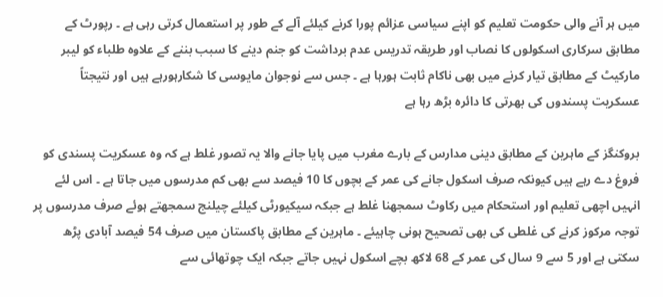میں ہر آنے والی حکومت تعلیم کو اپنے سیاسی عزائم پورا کرنے کیلئے آلے کے طور پر استعمال کرتی رہی ہے ۔ رپورٹ کے مطابق سرکاری اسکولوں کا نصاب اور طریقہ تدریس عدم برداشت کو جنم دینے کا سبب بننے کے علاوہ طلباء کو لیبر مارکیٹ کے مطابق تیار کرنے میں بھی ناکام ثابت ہورہا ہے ۔ جس سے نوجوان مایوسی کا شکارہورہے ہیں اور نتیجتاً عسکریت پسندوں کی بھرتی کا دائرہ بڑھ رہا ہے

بروکنگز کے ماہرین کے مطابق دینی مدارس کے بارے مغرب میں پایا جانے والا یہ تصور غلط ہے کہ وہ عسکریت پسندی کو فروغ دے رہے ہیں کیونکہ صرف اسکول جانے کی عمر کے بچوں کا 10 فیصد سے بھی کم مدرسوں میں جاتا ہے ۔ اس لئے انہیں اچھی تعلیم اور استحکام میں رکاوٹ سمجھنا غلط ہے جبکہ سیکیورٹی کیلئے چیلنج سمجھتے ہوئے صرف مدرسوں پر توجہ مرکوز کرنے کی غلطی کی بھی تصحیح ہونی چاہیئے ۔ ماہرین کے مطابق پاکستان میں صرف 54 فیصد آبادی پڑھ سکتی ہے اور 5 سے 9 سال کی عمر کے 68 لاکھ بچے اسکول نہیں جاتے جبکہ ایک چوتھائی سے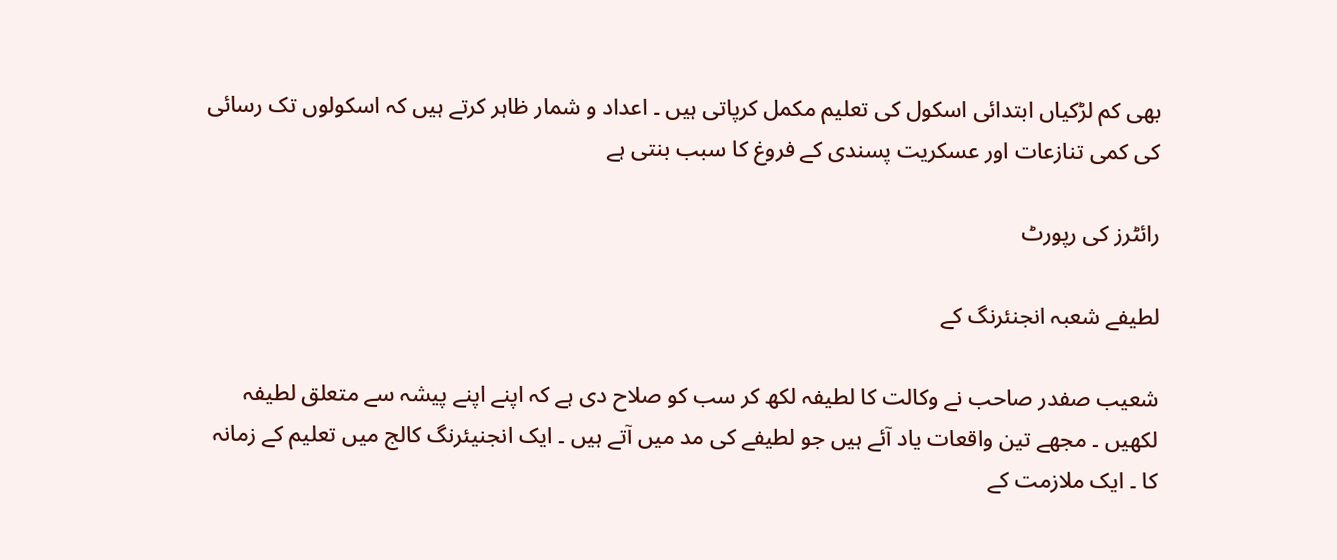بھی کم لڑکیاں ابتدائی اسکول کی تعلیم مکمل کرپاتی ہیں ۔ اعداد و شمار ظاہر کرتے ہیں کہ اسکولوں تک رسائی کی کمی تنازعات اور عسکریت پسندی کے فروغ کا سبب بنتی ہے

رائٹرز کی رپورٹ

لطيفے شعبہ انجنئرنگ کے

شعيب صفدر صاحب نے وکالت کا لطيفہ لکھ کر سب کو صلاح دی ہے کہ اپنے اپنے پيشہ سے متعلق لطيفہ لکھيں ۔ مجھے تين واقعات ياد آئے ہيں جو لطيفے کی مد ميں آتے ہيں ۔ ايک انجنيئرنگ کالج ميں تعليم کے زمانہ کا ۔ ايک ملازمت کے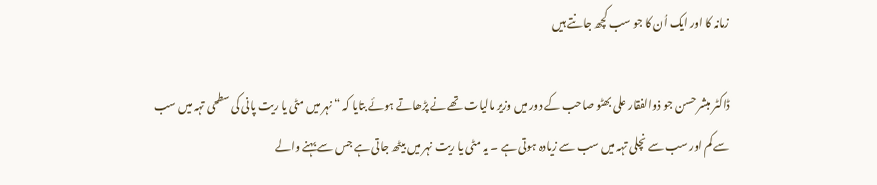زمانہ کا اور ايک اُن کا جو سب کچھ جانتے ہيں

ڈاکٹر مبشر حسن جو ذوالفقار علی بھٹو صاحب کے دور ميں وزير ماليات تھے نے پڑھاتے ہوئے بتايا کہ “نہر ميں مٹی يا ريت پانی کی سطحی تہہ ميں سب سے کم اور سب سے نچلی تہہ ميں سب سے زيادہ ہوتی ہے ۔ يہ مٹی يا ريت نہر ميں بيٹھ جاتی ہے جس سے بہنے والے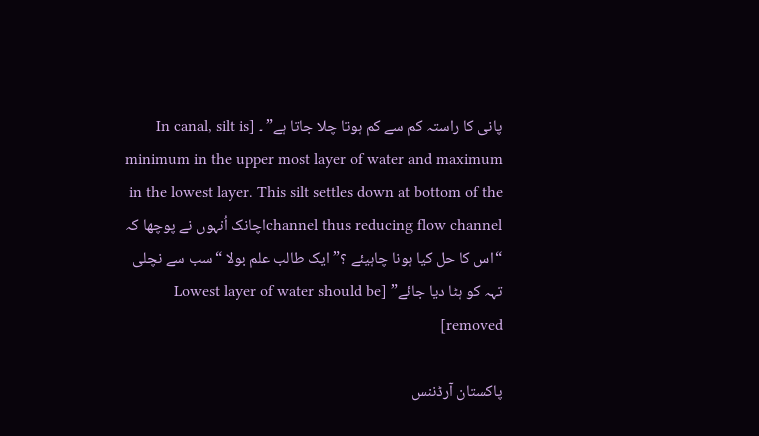پانی کا راستہ کم سے کم ہوتا چلا جاتا ہے” ۔ [In canal, silt is minimum in the upper most layer of water and maximum in the lowest layer. This silt settles down at bottom of the channel thus reducing flow channelاچانک اُنہوں نے پوچھا کہ “اس کا حل کيا ہونا چاہيئے ؟” ايک طالب علم بولا “سب سے نچلی تہہ کو ہٹا ديا جائے” [Lowest layer of water should be removed]

پاکستان آرڈننس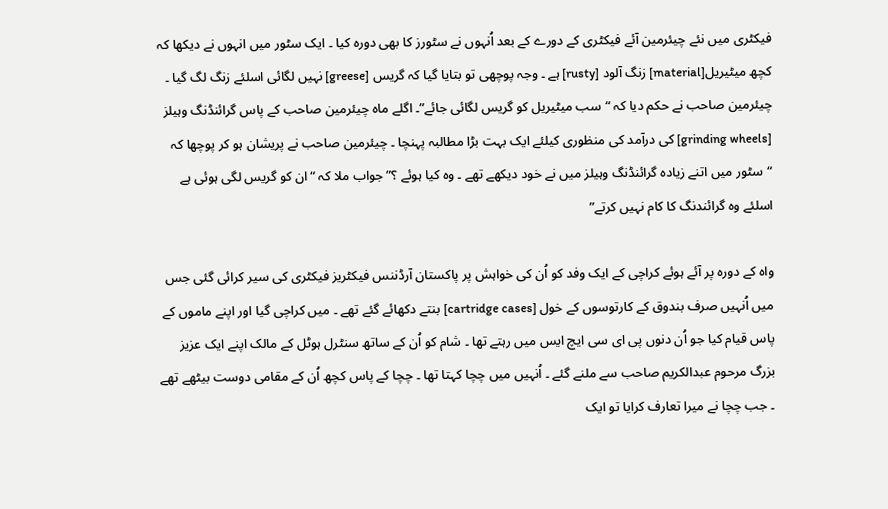فيکٹری ميں نئے چيئرمين آئے فيکٹری کے دورے کے بعد اُنہوں نے سٹورز کا بھی دورہ کيا ۔ ايک سٹور ميں انہوں نے ديکھا کہ کچھ ميٹيريل[material] زنگ آلود [rusty] ہے ۔ وجہ پوچھی تو بتايا گيا کہ گريس [greese] نہيں لگائی اسلئے زنگ لگ گيا ۔ چيئرمين صاحب نے حکم ديا کہ “سب ميٹيريل کو گريس لگائی جائے”۔ اگلے ماہ چيئرمين صاحب کے پاس گرائنڈنگ وہيلز [grinding wheels] کی درآمد کی منظوری کيلئے ايک بہت بڑا مطالبہ پہنچا ۔ چيئرمين صاحب نے پريشان ہو کر پوچھا کہ “سٹور ميں اتنے زيادہ گرائنڈنگ وہيلز ميں نے خود ديکھے تھے ۔ وہ کيا ہوئے ؟” جواب ملا کہ “ان کو گريس لگی ہوئی ہے اسلئے وہ گرائندنگ کا کام نہيں کرتے”

واہ کے دورہ پر آئے ہوئے کراچی کے ايک وفد کو اُن کی خواہش پر پاکستان آرڈننس فيکٹريز فيکٹری کی سير کرائی گئی جس ميں اُنہيں صرف بندوق کے کارتوسوں کے خول [cartridge cases] بنتے دکھائے گئے تھے ۔ ميں کراچی گيا اور اپنے ماموں کے پاس قيام کيا جو اُن دنوں پی ای سی ايچ ايس ميں رہتے تھا ۔ شام کو اُن کے ساتھ سنٹرل ہوٹل کے مالک اپنے ايک عزيز بزرگ مرحوم عبدالکريم صاحب سے ملنے گئے ۔ اُنہيں ميں چچا کہتا تھا ۔ چچا کے پاس کچھ اُن کے مقامی دوست بيٹھے تھے ۔ جب چچا نے ميرا تعارف کرايا تو ايک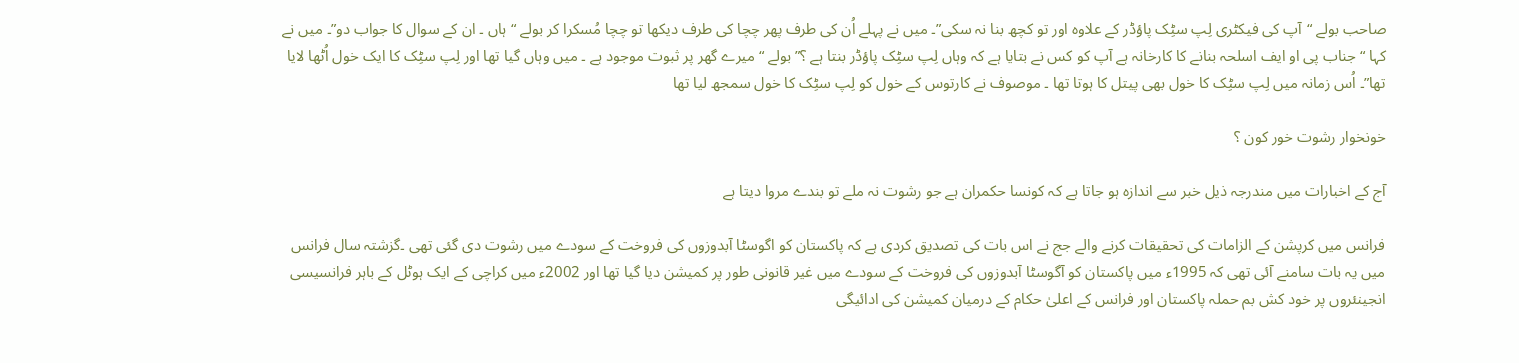صاحب بولے “آپ کی فيکٹری لِپ سٹِک پاؤڈر کے علاوہ اور تو کچھ بنا نہ سکی”۔ ميں نے پہلے اُن کی طرف پھر چچا کی طرف ديکھا تو چچا مُسکرا کر بولے “ہاں ۔ ان کے سوال کا جواب دو”۔ ميں نے کہا “جناب پی او ايف اسلحہ بنانے کا کارخانہ ہے آپ کو کس نے بتايا ہے کہ وہاں لِپ سٹِک پاؤڈر بنتا ہے ؟” بولے “ميرے گھر پر ثبوت موجود ہے ۔ ميں وہاں گيا تھا اور لِپ سٹِک کا ايک خول اُٹھا لايا تھا”۔ اُس زمانہ ميں لِپ سٹِک کا خول بھی پيتل کا ہوتا تھا ۔ موصوف نے کارتوس کے خول کو لِپ سٹِک کا خول سمجھ ليا تھا

خونخوار رشوت خور کون ؟

آج کے اخبارات ميں مندرجہ ذيل خبر سے اندازہ ہو جاتا ہے کہ کونسا حکمران ہے جو رشوت نہ ملے تو بندے مروا ديتا ہے

فرانس میں کرپشن کے الزامات کی تحقیقات کرنے والے جج نے اس بات کی تصدیق کردی ہے کہ پاکستان کو اگوسٹا آبدوزوں کی فروخت کے سودے میں رشوت دی گئی تھی ۔گزشتہ سال فرانس میں یہ بات سامنے آئی تھی کہ 1995ء میں پاکستان کو آگوسٹا آبدوزوں کی فروخت کے سودے میں غیر قانونی طور پر کمیشن دیا گیا تھا اور 2002ء میں کراچی کے ایک ہوٹل کے باہر فرانسیسی انجینئروں پر خود کش بم حملہ پاکستان اور فرانس کے اعلیٰ حکام کے درمیان کمیشن کی ادائیگی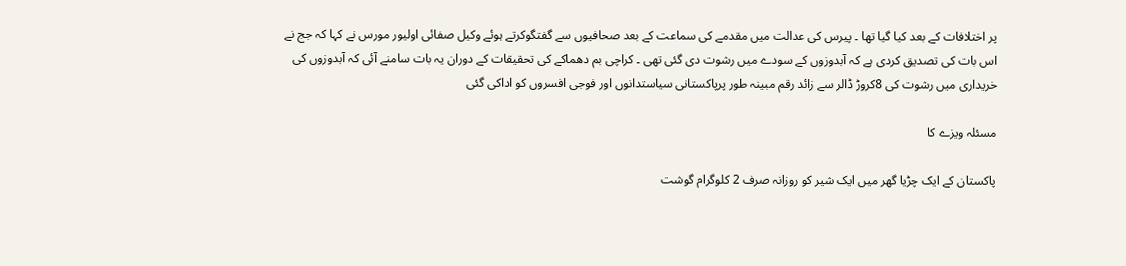پر اختلافات کے بعد کیا گیا تھا ۔ پیرس کی عدالت میں مقدمے کی سماعت کے بعد صحافیوں سے گفتگوکرتے ہوئے وکیل صفائی اولیور مورس نے کہا کہ جج نے اس بات کی تصدیق کردی ہے کہ آبدوزوں کے سودے میں رشوت دی گئی تھی ۔ کراچی بم دھماکے کی تحقیقات کے دوران یہ بات سامنے آئی کہ آبدوزوں کی خریداری میں رشوت کی 8کروڑ ڈالر سے زائد رقم مبینہ طور پرپاکستانی سیاستدانوں اور فوجی افسروں کو اداکی گئی

مسئلہ ويزے کا

پاکستان کے ايک چڑيا گھر ميں ايک شير کو روزانہ صرف 2 کلوگرام گوشت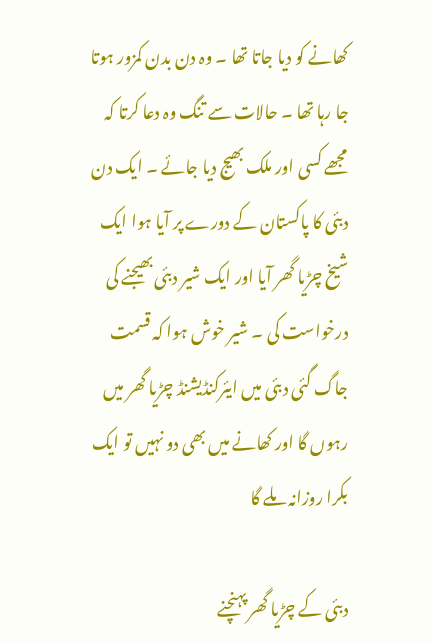کھانے کو ديا جاتا تھا ۔ وہ دن بدن کمزور ہوتا جا رہا تھا ۔ حالات سے تنگ وہ دعا کرتا کہ مجھے کسی اور ملک بھيج ديا جائے ۔ ايک دن دبئی کا پاکستان کے دورے پر آيا ہوا ايک شیخ چڑيا گھر آيا اور ايک شير دبئی بھيجنے کی درخواست کی ۔ شير خوش ہوا کہ قسمت جاگ گئی دبئی ميں ايئرکنڈيشنڈ چڑيا گھر ميں رہوں گا اور کھانے ميں بھی دو نہيں تو ايک بکرا روزانہ ملے گا

دبئی کے چڑيا گھر پہنچنے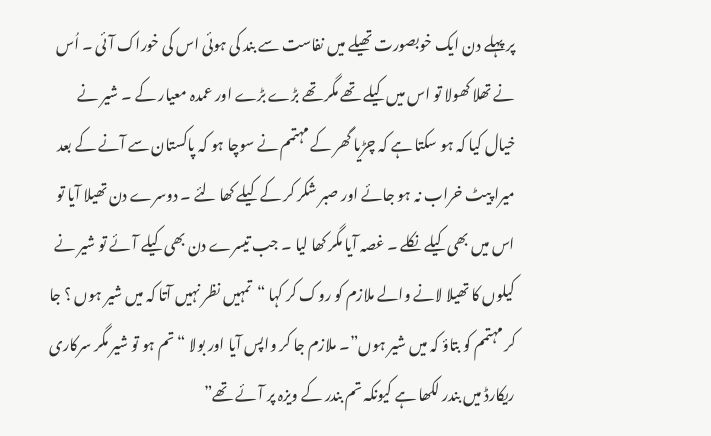پر پہلے دن ايک خوبصورت تھيلے ميں نفاست سے بند کی ہوئی اس کی خوراک آئی ۔ اُس نے تھلا کھولا تو اس ميں کيلے تھے مگر تھے بڑے بڑے اور عمدہ معيار کے ۔ شير نے خيال کيا کہ ہو سکتا ہے کہ چڑيا گھر کے مہتمم نے سوچا ہو کہ پاکستان سے آنے کے بعد ميرا پيٹ خراب نہ ہو جائے اور صبر شکر کر کے کيلے کھا لئے ۔ دوسرے دن تھيلا آيا تو اس ميں بھی کيلے نکلے ۔ غصہ آيا مگر کھا ليا ۔ جب تيسرے دن بھی کيلے آئے تو شير نے کيلوں کا تھيلا لانے والے ملازم کو روک کر کہا “تمہيں نظر نہيں آتا کہ ميں شير ہوں ؟ جا کر مہتمم کو بتاؤ کہ ميں شير ہوں”۔ ملازم جا کر واپس آيا اور بولا “تم ہو تو شير مگر سرکاری ريکارڈ ميں بندر لکھا ہے کيونکہ تم بندر کے ويزہ پر آئے تھے”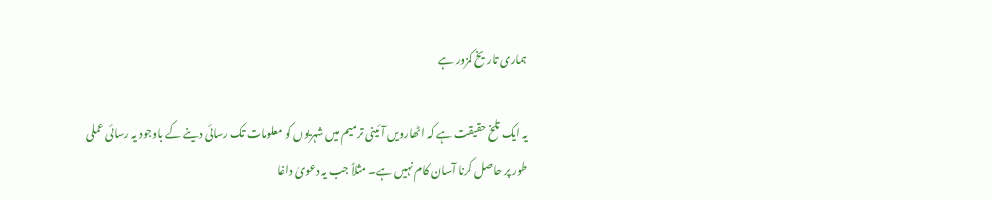ہماری تاريخ کمزور ہے

یہ ایک تلخ حقیقت ہے کہ اٹھارویں آئینی ترمیم میں شہریوں کو معلومات تک رسائی دینے کے باوجود یہ رسائی عملی طور پر حاصل کرنا آسان کام نہیں ہے۔ مثلاً جب یہ دعویٰ داغا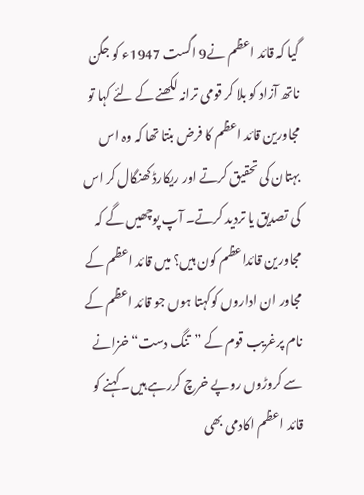گیا کہ قائد اعظم نے9 اگست 1947ء کو جگن ناتھ آزاد کو بلا کر قومی ترانہ لکھنے کے لئے کہا تو مجاورین قائد اعظم کا فرض بنتا تھا کہ وہ اس بہتان کی تحقیق کرتے اور ریکارڈ کھنگال کر اس کی تصدیق یا تردید کرتے۔ آپ پوچھیں گے کہ مجاورین قائداعظم کون ہیں؟ میں قائد اعظم کے مجاور ان اداروں کوکہتا ہوں جو قائد اعظم کے نام پرغریب قوم کے ”تنگ دست“ خزانے سے کروڑوں روپے خرچ کررہے ہیں۔ کہنے کو قائد اعظم اکادمی بھی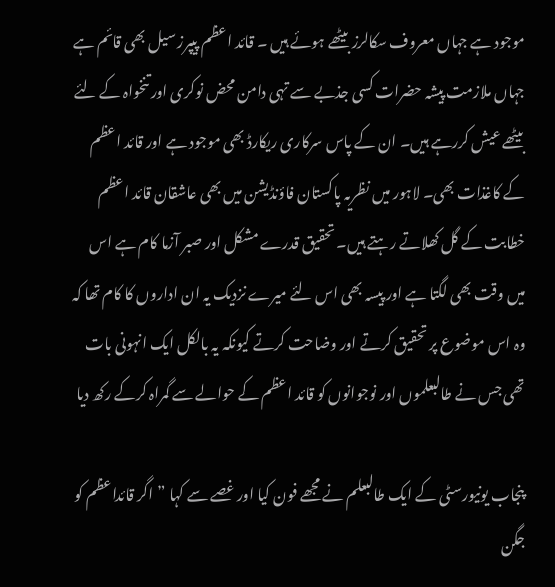موجود ہے جہاں معروف سکالرز بیٹھے ہوئے ہیں ۔ قائد اعظم پیپرز سیل بھی قائم ہے جہاں ملازمت پیشہ حضرات کسی جذبے سے تہی دامن محض نوکری اور تنخواہ کے لئے بیٹھے عیش کررہے ہیں۔ ان کے پاس سرکاری ریکارڈ بھی موجود ہے اور قائد اعظم کے کاغذات بھی۔ لاہور میں نظریہ پاکستان فاؤنڈیشن میں بھی عاشقان قائد اعظم خطابت کے گل کھلاتے رہتے ہیں۔ تحقیق قدرے مشکل اور صبر آزما کام ہے اس میں وقت بھی لگتا ہے اور پیسہ بھی اس لئے میرے نزدیک یہ ان اداروں کا کام تھا کہ وہ اس موضوع پر تحقیق کرتے اور وضاحت کرتے کیونکہ یہ بالکل ایک انہونی بات تھی جس نے طالبعلموں اور نوجوانوں کو قائد اعظم کے حوالے سے گمراہ کرکے رکھ دیا

پنجاب یونیورسٹی کے ایک طالبعلم نے مجھے فون کیا اور غصے سے کہا ”اگر قائداعظم کو جگن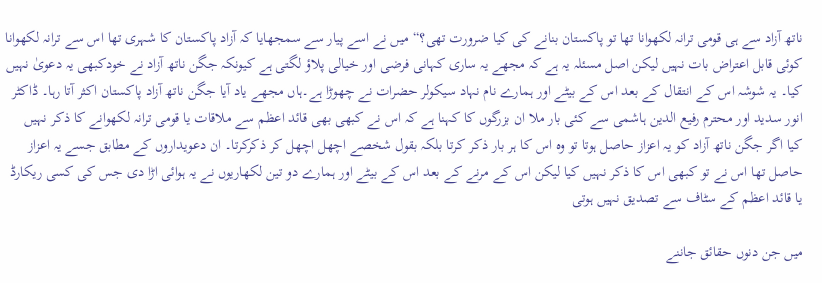ناتھ آزاد سے ہی قومی ترانہ لکھوانا تھا تو پاکستان بنانے کی کیا ضرورت تھی؟“ میں نے اسے پیار سے سمجھایا کہ آزاد پاکستان کا شہری تھا اس سے ترانہ لکھوانا کوئی قابل اعتراض بات نہیں لیکن اصل مسئلہ یہ ہے کہ مجھے یہ ساری کہانی فرضی اور خیالی پلاؤ لگتی ہے کیونکہ جگن ناتھ آزاد نے خودکبھی یہ دعویٰ نہیں کیا۔ یہ شوشہ اس کے انتقال کے بعد اس کے بیٹے اور ہمارے نام نہاد سیکولر حضرات نے چھوڑا ہے۔ہاں مجھے یاد آیا جگن ناتھ آزاد پاکستان اکثر آتا رہا۔ ڈاکٹر انور سدید اور محترم رفیع الدین ہاشمی سے کئی بار ملا ان بزرگوں کا کہنا ہے کہ اس نے کبھی بھی قائد اعظم سے ملاقات یا قومی ترانہ لکھوانے کا ذکر نہیں کیا اگر جگن ناتھ آزاد کو یہ اعزاز حاصل ہوتا تو وہ اس کا ہر بار ذکر کرتا بلکہ بقول شخصے اچھل اچھل کر ذکرکرتا۔ ان دعویداروں کے مطابق جسے یہ اعزاز حاصل تھا اس نے تو کبھی اس کا ذکر نہیں کیا لیکن اس کے مرنے کے بعد اس کے بیٹے اور ہمارے دو تین لکھاریوں نے یہ ہوائی اڑا دی جس کی کسی ریکارڈ یا قائد اعظم کے سٹاف سے تصدیق نہیں ہوتی

میں جن دنوں حقائق جاننے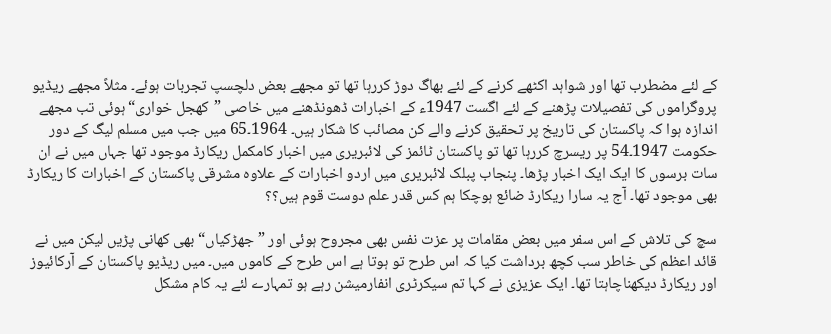کے لئے مضطرب تھا اور شواہد اکٹھے کرنے کے لئے بھاگ دوڑ کررہا تھا تو مجھے بعض دلچسپ تجربات ہوئے۔ مثلاً مجھے ریڈیو پروگراموں کی تفصیلات پڑھنے کے لئے اگست 1947ء کے اخبارات ڈھونڈھنے میں خاصی ”کھجل خواری“ہوئی تب مجھے اندازہ ہوا کہ پاکستان کی تاریخ پر تحقیق کرنے والے کن مصائب کا شکار ہیں۔ 1964۔65 میں جب میں مسلم لیگ کے دور حکومت 1947۔54 پر ریسرچ کررہا تھا تو پاکستان ٹائمز کی لائبریری میں اخبار کامکمل ریکارڈ موجود تھا جہاں میں نے ان سات برسوں کا ایک ایک اخبار پڑھا۔ پنجاب پبلک لائبریری میں اردو اخبارات کے علاوہ مشرقی پاکستان کے اخبارات کا ریکارڈ بھی موجود تھا۔ آج یہ سارا ریکارڈ ضائع ہوچکا ہم کس قدر علم دوست قوم ہیں؟؟

سچ کی تلاش کے اس سفر میں بعض مقامات پر عزت نفس بھی مجروح ہوئی اور ”جھڑکیاں“ بھی کھانی پڑیں لیکن میں نے قائد اعظم کی خاطر سب کچھ برداشت کیا کہ اس طرح تو ہوتا ہے اس طرح کے کاموں میں۔ میں ریڈیو پاکستان کے آرکائیوز اور ریکارڈ دیکھناچاہتا تھا۔ ایک عزیزی نے کہا تم سیکرٹری انفارمیشن رہے ہو تمہارے لئے یہ کام مشکل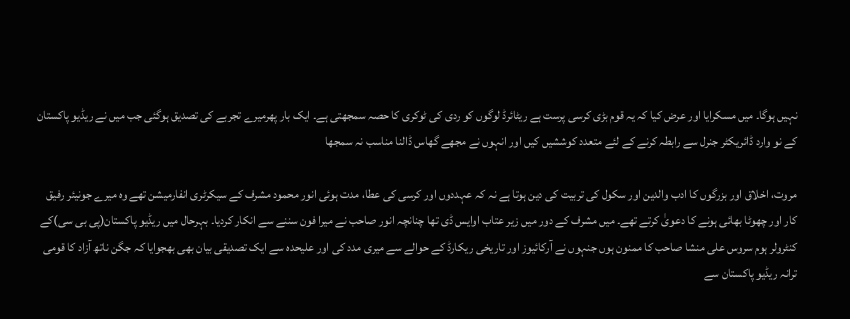نہیں ہوگا۔ میں مسکرایا اور عرض کیا کہ یہ قوم بڑی کرسی پرست ہے ریٹائرڈ لوگوں کو ردی کی ٹوکری کا حصہ سمجھتی ہے۔ ایک بار پھرمیرے تجربے کی تصدیق ہوگئی جب میں نے ریڈیو پاکستان کے نو وارد ڈائریکٹر جنرل سے رابطہ کرنے کے لئے متعدد کوششیں کیں اور انہوں نے مجھے گھاس ڈالنا مناسب نہ سمجھا

مروت، اخلاق اور بزرگوں کا ادب والدین اور سکول کی تربیت کی دین ہوتا ہے نہ کہ عہددوں اور کرسی کی عطا، مدت ہوئی انور محمود مشرف کے سیکرٹری انفارمیشن تھے وہ میرے جونیئر رفیق کار اور چھوٹا بھائی ہونے کا دعویٰ کرتے تھے۔ میں مشرف کے دور میں زیر عتاب اوایس ڈی تھا چنانچہ انور صاحب نے میرا فون سننے سے انکار کردیا۔ بہرحال میں ریڈیو پاکستان(پی بی سی)کے کنٹرولر ہوم سروس علی منشا صاحب کا ممنون ہوں جنہوں نے آرکائیوز اور تاریخی ریکارڈ کے حوالے سے میری مدد کی اور علیحدہ سے ایک تصدیقی بیان بھی بھجوایا کہ جگن ناتھ آزاد کا قومی ترانہ ریڈیو پاکستان سے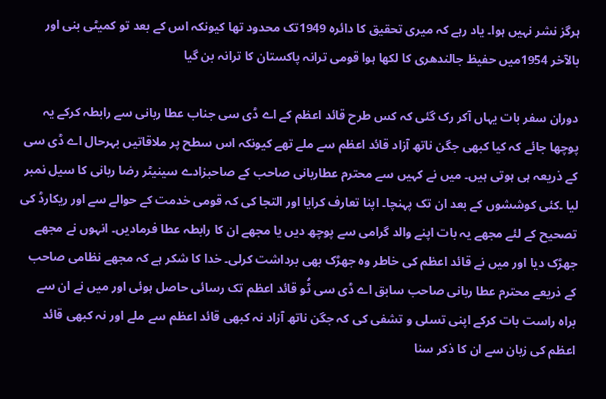ہرگز نشر نہیں ہوا۔ یاد رہے کہ میری تحقیق کا دائرہ 1949تک محدود تھا کیونکہ اس کے بعد تو کمیٹی بنی اور بالآخر 1954میں حفیظ جالندھری کا لکھا ہوا قومی ترانہ پاکستان کا ترانہ بن گیا

دوران سفر بات یہاں آکر رک گئی کہ کس طرح قائد اعظم کے اے ڈی سی جناب عطا ربانی سے رابطہ کرکے یہ پوچھا جائے کہ کیا کبھی جگن ناتھ آزاد قائد اعظم سے ملے تھے کیونکہ اس سطح پر ملاقاتیں بہرحال اے ڈی سی کے ذریعہ ہی ہوتی ہیں۔ میں نے کہیں سے محترم عطاربانی صاحب کے صاحبزادے سینیٹر رضا ربانی کا سیل نمبر لیا ۔کئی کوششوں کے بعد ان تک پہنچا۔ اپنا تعارف کرایا اور التجا کی کہ قومی خدمت کے حوالے سے اور ریکارڈ کی تصحیح کے لئے مجھے یہ بات اپنے والد گرامی سے پوچھ دیں یا مجھے ان کا رابطہ عطا فرمادیں۔ انہوں نے مجھے جھڑک دیا اور میں نے قائد اعظم کی خاطر وہ جھڑک بھی برداشت کرلی۔ خدا کا شکر ہے کہ مجھے نظامی صاحب کے ذریعے محترم عطا ربانی صاحب سابق اے ڈی سی ٹُو قائد اعظم تک رسائی حاصل ہوئی اور میں نے ان سے براہ راست بات کرکے اپنی تسلی و تشفی کی کہ جگن ناتھ آزاد نہ کبھی قائد اعظم سے ملے اور نہ کبھی قائد اعظم کی زبان سے ان کا ذکر سنا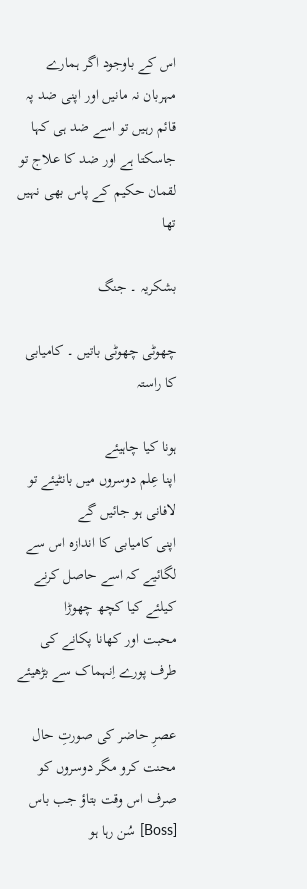اس کے باوجود اگر ہمارے مہربان نہ مانیں اور اپنی ضد پہ قائم رہیں تو اسے ضد ہی کہا جاسکتا ہے اور ضد کا علاج تو لقمان حکیم کے پاس بھی نہیں تھا

بشکريہ ۔ جنگ

چھوٹی چھوٹی باتیں ۔ کامیابی کا راستہ

ہونا کیا چاہیئے
اپنا عِلم دوسروں میں بانٹيئے تو لافانی ہو جائيں گے
اپنی کامیابی کا اندازہ اس سے لگائيے کہ اسے حاصل کرنے کیلئے کیا کچھ چھوڑا
محبت اور کھانا پکانے کی طرف پورے اِنہماک سے بڑھيئے

عصرِ حاضر کی صورتِ حال
محنت کرو مگر دوسروں کو صرف اس وقت بتاؤ جب باس [Boss] سُن رہا ہو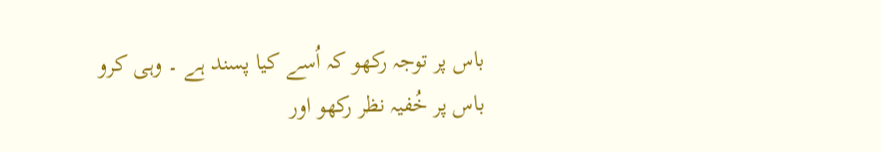باس پر توجہ رکھو کہ اُسے کیا پسند ہے ۔ وہی کرو
باس پر خُفیہ نظر رکھو اور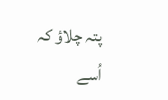پتہ چلاؤ کہ اُسے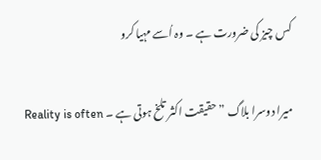کس چیز کی ضرورت ہے ۔ وہ اُسے مہیا کرو

میرا دوسرا بلاگ ” حقیقت اکثر تلخ ہوتی ہے ۔ Reality is often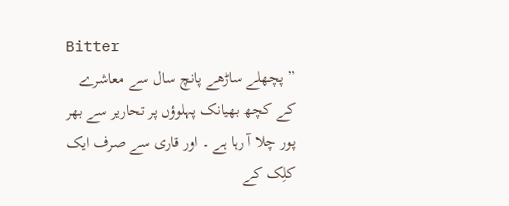Bitter
” پچھلے ساڑھے پانچ سال سے معاشرے کے کچھ بھیانک پہلوؤں پر تحاریر سے بھر پور چلا آ رہا ہے ۔ اور قاری سے صرف ایک کلِک کے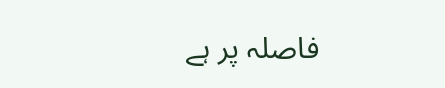فاصلہ پر ہے